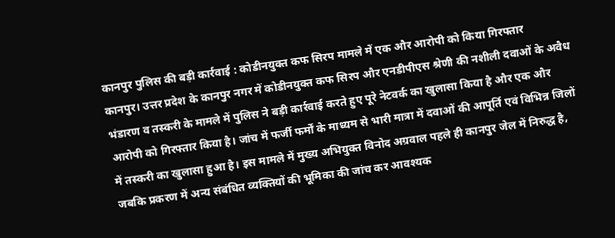कानपुर पुलिस की बड़ी कार्रवाई : कोडीनयुक्त कफ सिरप मामले में एक और आरोपी को किया गिरफ्तार
कानपुर। उत्तर प्रदेश के कानपुर नगर में कोडीनयुक्त कफ सिरप और एनडीपीएस श्रेणी की नशीली दवाओं के अवैध भंडारण व तस्करी के मामले में पुलिस ने बड़ी कार्रवाई करते हुए पूरे नेटवर्क का खुलासा किया है और एक और आरोपी को गिरफ्तार किया है। जांच में फर्जी फर्मों के माध्यम से भारी मात्रा में दवाओं की आपूर्ति एवं विभिन्न जिलों में तस्करी का खुलासा हुआ है। इस मामले में मुख्य अभियुक्त विनोद अग्रवाल पहले ही कानपुर जेल में निरुद्ध है, जबकि प्रकरण में अन्य संबंधित व्यक्तियों की भूमिका की जांच कर आवश्यक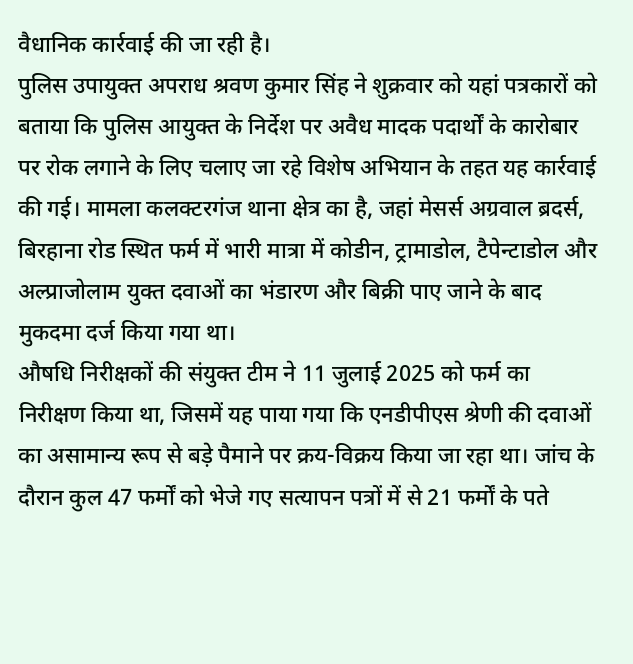वैधानिक कार्रवाई की जा रही है।
पुलिस उपायुक्त अपराध श्रवण कुमार सिंह ने शुक्रवार को यहां पत्रकारों को बताया कि पुलिस आयुक्त के निर्देश पर अवैध मादक पदार्थों के कारोबार पर रोक लगाने के लिए चलाए जा रहे विशेष अभियान के तहत यह कार्रवाई की गई। मामला कलक्टरगंज थाना क्षेत्र का है, जहां मेसर्स अग्रवाल ब्रदर्स, बिरहाना रोड स्थित फर्म में भारी मात्रा में कोडीन, ट्रामाडोल, टैपेन्टाडोल और अल्प्राजोलाम युक्त दवाओं का भंडारण और बिक्री पाए जाने के बाद मुकदमा दर्ज किया गया था।
औषधि निरीक्षकों की संयुक्त टीम ने 11 जुलाई 2025 को फर्म का निरीक्षण किया था, जिसमें यह पाया गया कि एनडीपीएस श्रेणी की दवाओं का असामान्य रूप से बड़े पैमाने पर क्रय-विक्रय किया जा रहा था। जांच के दौरान कुल 47 फर्मों को भेजे गए सत्यापन पत्रों में से 21 फर्मों के पते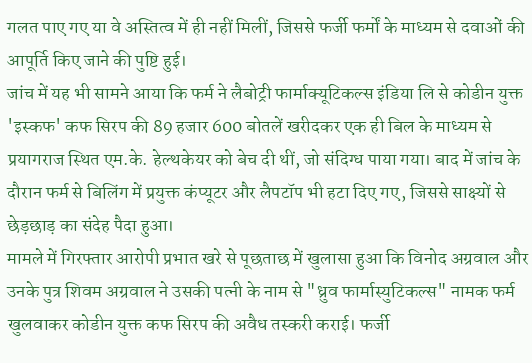गलत पाए गए या वे अस्तित्व में ही नहीं मिलीं, जिससे फर्जी फर्मों के माध्यम से दवाओं की आपूर्ति किए जाने की पुष्टि हुई।
जांच में यह भी सामने आया कि फर्म ने लैबोट्री फार्माक्यूटिकल्स इंडिया लि से कोडीन युक्त 'इस्कफ' कफ सिरप की 89 हजार 600 बोतलें खरीदकर एक ही बिल के माध्यम से प्रयागराज स्थित एम.के. हेल्थकेयर को बेच दी थीं, जो संदिग्ध पाया गया। बाद में जांच के दौरान फर्म से बिलिंग में प्रयुक्त कंप्यूटर और लैपटॉप भी हटा दिए गए, जिससे साक्ष्यों से छेड़छाड़ का संदेह पैदा हुआ।
मामले में गिरफ्तार आरोपी प्रभात खरे से पूछताछ में खुलासा हुआ कि विनोद अग्रवाल और उनके पुत्र शिवम अग्रवाल ने उसकी पत्नी के नाम से "ध्रुव फार्मास्युटिकल्स" नामक फर्म खुलवाकर कोडीन युक्त कफ सिरप की अवैध तस्करी कराई। फर्जी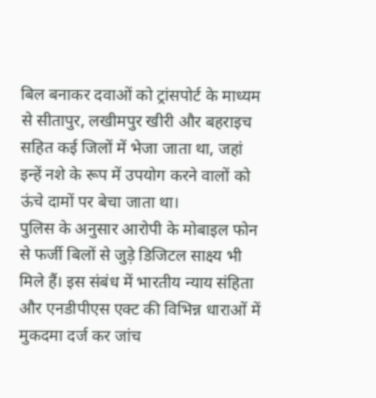बिल बनाकर दवाओं को ट्रांसपोर्ट के माध्यम से सीतापुर, लखीमपुर खीरी और बहराइच सहित कई जिलों में भेजा जाता था, जहां इन्हें नशे के रूप में उपयोग करने वालों को ऊंचे दामों पर बेचा जाता था।
पुलिस के अनुसार आरोपी के मोबाइल फोन से फर्जी बिलों से जुड़े डिजिटल साक्ष्य भी मिले हैं। इस संबंध में भारतीय न्याय संहिता और एनडीपीएस एक्ट की विभिन्न धाराओं में मुकदमा दर्ज कर जांच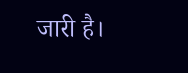जारी है।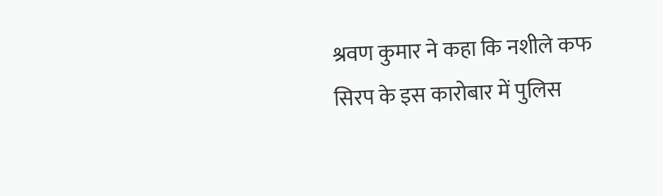श्रवण कुमार ने कहा कि नशीले कफ सिरप के इस कारोबार में पुलिस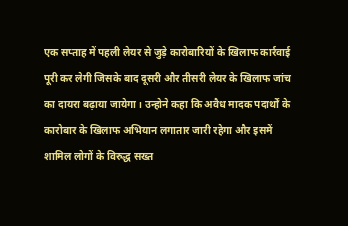एक सप्ताह में पहली लेयर से जुड़े कारोबारियों के खिलाफ कार्रवाई पूरी कर लेगी जिसके बाद दूसरी और तीसरी लेयर के खिलाफ जांच का दायरा बढ़ाया जायेगा। उन्होने कहा कि अवैध मादक पदार्थों के कारोबार के खिलाफ अभियान लगातार जारी रहेगा और इसमें शामिल लोगों के विरुद्ध सख्त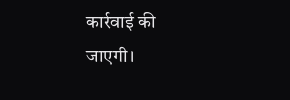कार्रवाई की जाएगी।